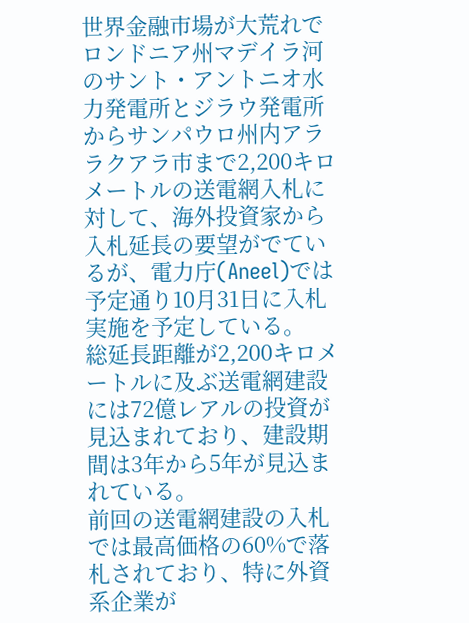世界金融市場が大荒れでロンドニア州マデイラ河のサント・アントニオ水力発電所とジラウ発電所からサンパウロ州内アララクアラ市まで2,200キロ メートルの送電網入札に対して、海外投資家から入札延長の要望がでているが、電力庁(Aneel)では予定通り10月31日に入札実施を予定している。
総延長距離が2,200キロメートルに及ぶ送電網建設には72億レアルの投資が見込まれており、建設期間は3年から5年が見込まれている。
前回の送電網建設の入札では最高価格の60%で落札されており、特に外資系企業が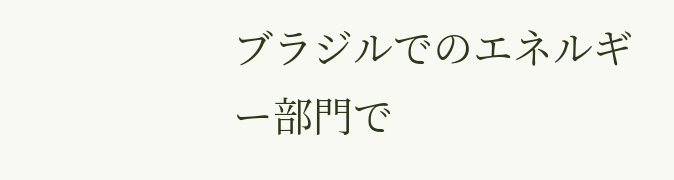ブラジルでのエネルギー部門で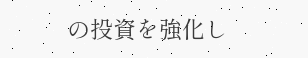の投資を強化し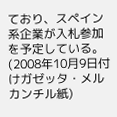ており、スペイン系企業が入札参加を予定している。(2008年10月9日付けガゼッタ・メルカンチル紙)